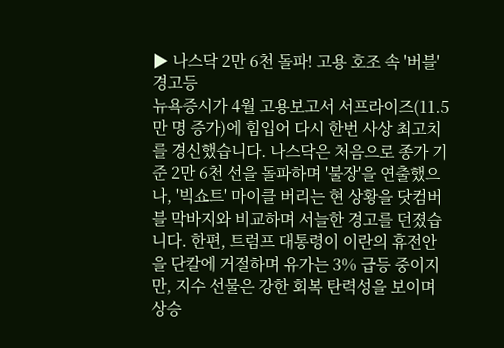▶ 나스닥 2만 6천 돌파! 고용 호조 속 '버블' 경고등
뉴욕증시가 4월 고용보고서 서프라이즈(11.5만 명 증가)에 힘입어 다시 한번 사상 최고치를 경신했습니다. 나스닥은 처음으로 종가 기준 2만 6천 선을 돌파하며 '불장'을 연출했으나, '빅쇼트' 마이클 버리는 현 상황을 닷컴버블 막바지와 비교하며 서늘한 경고를 던졌습니다. 한편, 트럼프 대통령이 이란의 휴전안을 단칼에 거절하며 유가는 3% 급등 중이지만, 지수 선물은 강한 회복 탄력성을 보이며 상승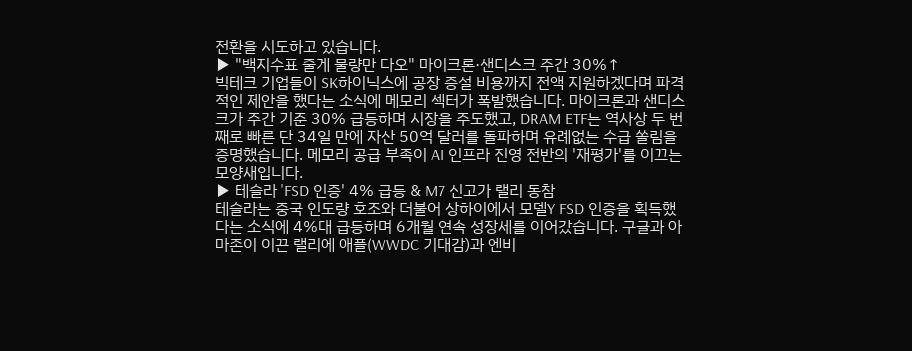전환을 시도하고 있습니다.
▶ "백지수표 줄게 물량만 다오" 마이크론·샌디스크 주간 30%↑
빅테크 기업들이 SK하이닉스에 공장 증설 비용까지 전액 지원하겠다며 파격적인 제안을 했다는 소식에 메모리 섹터가 폭발했습니다. 마이크론과 샌디스크가 주간 기준 30% 급등하며 시장을 주도했고, DRAM ETF는 역사상 두 번째로 빠른 단 34일 만에 자산 50억 달러를 돌파하며 유례없는 수급 쏠림을 증명했습니다. 메모리 공급 부족이 AI 인프라 진영 전반의 '재평가'를 이끄는 모양새입니다.
▶ 테슬라 'FSD 인증' 4% 급등 & M7 신고가 랠리 동참
테슬라는 중국 인도량 호조와 더불어 상하이에서 모델Y FSD 인증을 획득했다는 소식에 4%대 급등하며 6개월 연속 성장세를 이어갔습니다. 구글과 아마존이 이끈 랠리에 애플(WWDC 기대감)과 엔비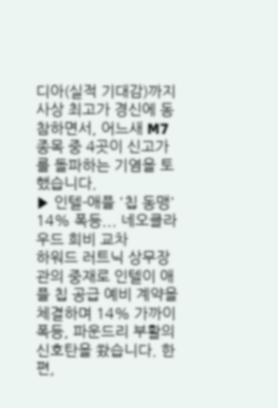디아(실적 기대감)까지 사상 최고가 경신에 동참하면서, 어느새 M7 종목 중 4곳이 신고가를 돌파하는 기염을 토했습니다.
▶ 인텔-애플 '칩 동맹' 14% 폭등... 네오클라우드 희비 교차
하워드 러트닉 상무장관의 중재로 인텔이 애플 칩 공급 예비 계약을 체결하며 14% 가까이 폭등, 파운드리 부활의 신호탄을 쐈습니다. 한편,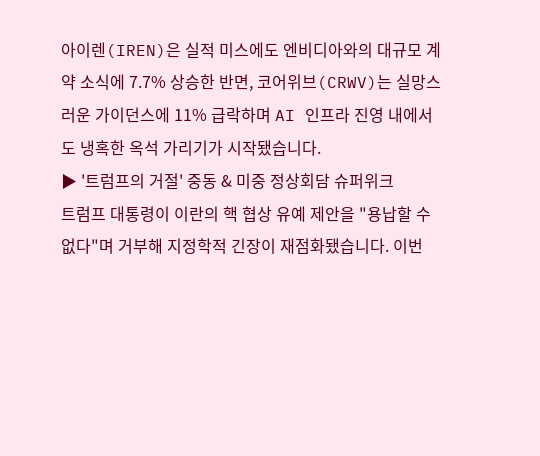아이렌(IREN)은 실적 미스에도 엔비디아와의 대규모 계약 소식에 7.7% 상승한 반면, 코어위브(CRWV)는 실망스러운 가이던스에 11% 급락하며 AI 인프라 진영 내에서도 냉혹한 옥석 가리기가 시작됐습니다.
▶ '트럼프의 거절' 중동 & 미중 정상회담 슈퍼위크
트럼프 대통령이 이란의 핵 협상 유예 제안을 "용납할 수 없다"며 거부해 지정학적 긴장이 재점화됐습니다. 이번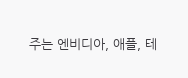주는 엔비디아, 애플, 테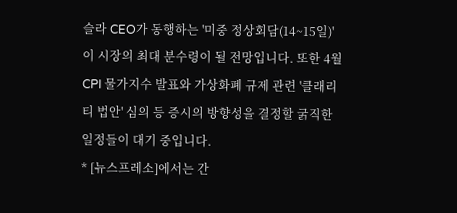슬라 CEO가 동행하는 '미중 정상회담(14~15일)'이 시장의 최대 분수령이 될 전망입니다. 또한 4월 CPI 물가지수 발표와 가상화폐 규제 관련 '클래리티 법안' 심의 등 증시의 방향성을 결정할 굵직한 일정들이 대기 중입니다.
* [뉴스프레소]에서는 간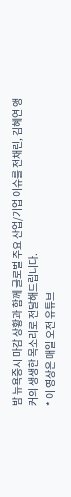밤 뉴욕증시 마감 상황과 함께 글로벌 주요 산업/기업 이슈를 전채린, 김혜연 앵커의 생생한 목소리로 전달해드립니다.
* 이 영상은 매일 오전 유튜브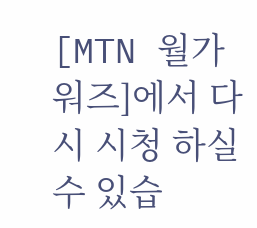[MTN 월가워즈]에서 다시 시청 하실 수 있습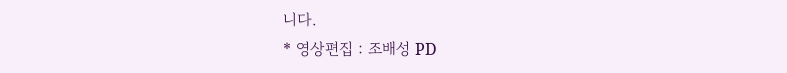니다.
* 영상편집 : 조배성 PD